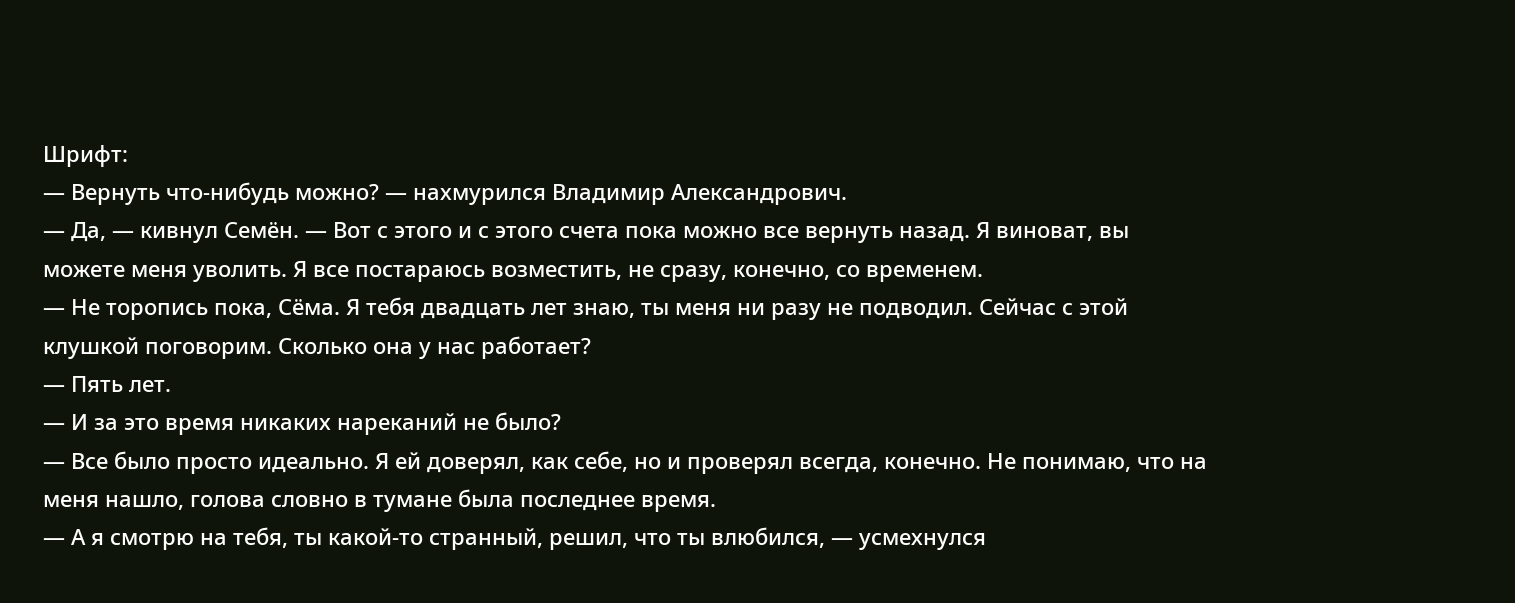Шрифт:
— Вернуть что-нибудь можно? — нахмурился Владимир Александрович.
— Да, — кивнул Семён. — Вот с этого и с этого счета пока можно все вернуть назад. Я виноват, вы можете меня уволить. Я все постараюсь возместить, не сразу, конечно, со временем.
— Не торопись пока, Сёма. Я тебя двадцать лет знаю, ты меня ни разу не подводил. Сейчас с этой клушкой поговорим. Сколько она у нас работает?
— Пять лет.
— И за это время никаких нареканий не было?
— Все было просто идеально. Я ей доверял, как себе, но и проверял всегда, конечно. Не понимаю, что на меня нашло, голова словно в тумане была последнее время.
— А я смотрю на тебя, ты какой-то странный, решил, что ты влюбился, — усмехнулся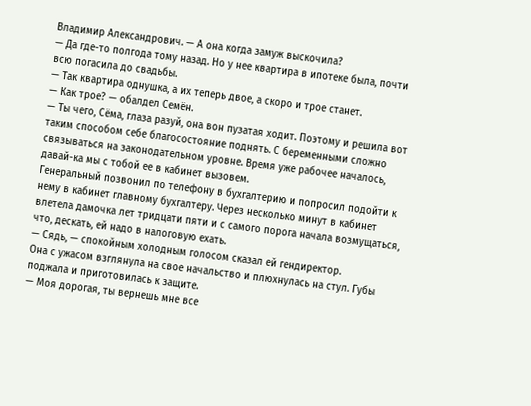Владимир Александрович. — А она когда замуж выскочила?
— Да где-то полгода тому назад. Но у нее квартира в ипотеке была, почти всю погасила до свадьбы.
— Так квартира однушка, а их теперь двое, а скоро и трое станет.
— Как трое? — обалдел Семён.
— Ты чего, Сёма, глаза разуй, она вон пузатая ходит. Поэтому и решила вот таким способом себе благосостояние поднять. С беременными сложно связываться на законодательном уровне. Время уже рабочее началось, давай-ка мы с тобой ее в кабинет вызовем.
Генеральный позвонил по телефону в бухгалтерию и попросил подойти к нему в кабинет главному бухгалтеру. Через несколько минут в кабинет влетела дамочка лет тридцати пяти и с самого порога начала возмущаться, что, дескать, ей надо в налоговую ехать.
— Сядь, — спокойным холодным голосом сказал ей гендиректор.
Она с ужасом взглянула на свое начальство и плюхнулась на стул. Губы поджала и приготовилась к защите.
— Моя дорогая, ты вернешь мне все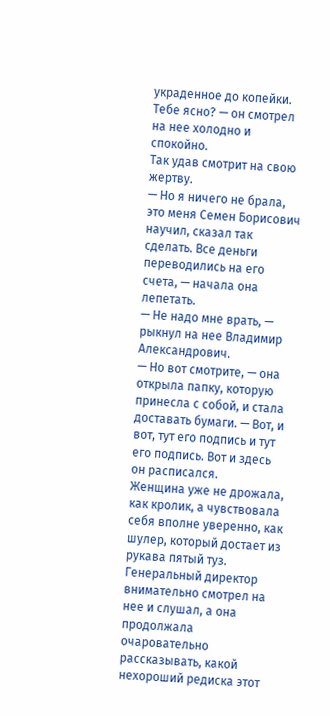украденное до копейки. Тебе ясно? — он смотрел на нее холодно и спокойно.
Так удав смотрит на свою жертву.
— Но я ничего не брала, это меня Семен Борисович научил, сказал так сделать. Все деньги переводились на его счета, — начала она лепетать.
— Не надо мне врать, — рыкнул на нее Владимир Александрович.
— Но вот смотрите, — она открыла папку, которую принесла с собой, и стала доставать бумаги. — Вот, и вот, тут его подпись и тут его подпись. Вот и здесь он расписался.
Женщина уже не дрожала, как кролик, а чувствовала себя вполне уверенно, как шулер, который достает из рукава пятый туз. Генеральный директор внимательно смотрел на нее и слушал, а она продолжала очаровательно рассказывать, какой нехороший редиска этот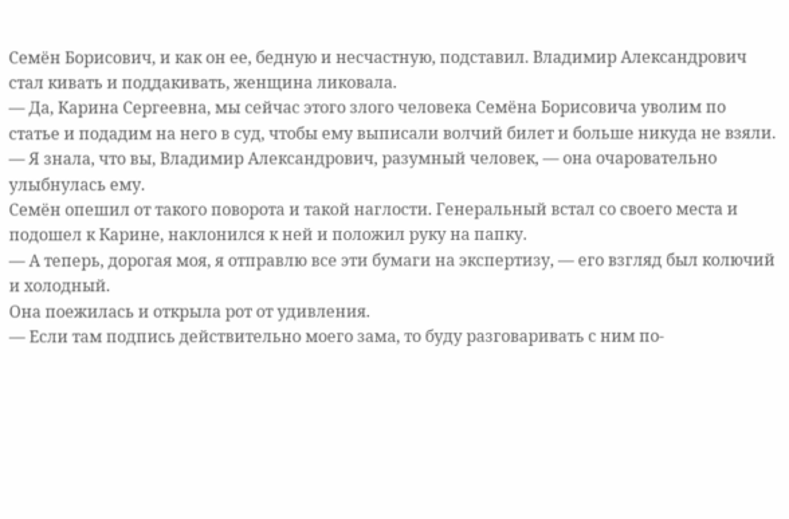Семён Борисович, и как он ее, бедную и несчастную, подставил. Владимир Александрович стал кивать и поддакивать, женщина ликовала.
— Да, Карина Сергеевна, мы сейчас этого злого человека Семёна Борисовича уволим по статье и подадим на него в суд, чтобы ему выписали волчий билет и больше никуда не взяли.
— Я знала, что вы, Владимир Александрович, разумный человек, — она очаровательно улыбнулась ему.
Семён опешил от такого поворота и такой наглости. Генеральный встал со своего места и подошел к Карине, наклонился к ней и положил руку на папку.
— А теперь, дорогая моя, я отправлю все эти бумаги на экспертизу, — его взгляд был колючий и холодный.
Она поежилась и открыла рот от удивления.
— Если там подпись действительно моего зама, то буду разговаривать с ним по-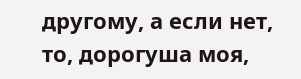другому, а если нет, то, дорогуша моя,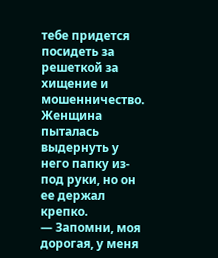тебе придется посидеть за решеткой за хищение и мошенничество.
Женщина пыталась выдернуть у него папку из-под руки, но он ее держал крепко.
— Запомни, моя дорогая, у меня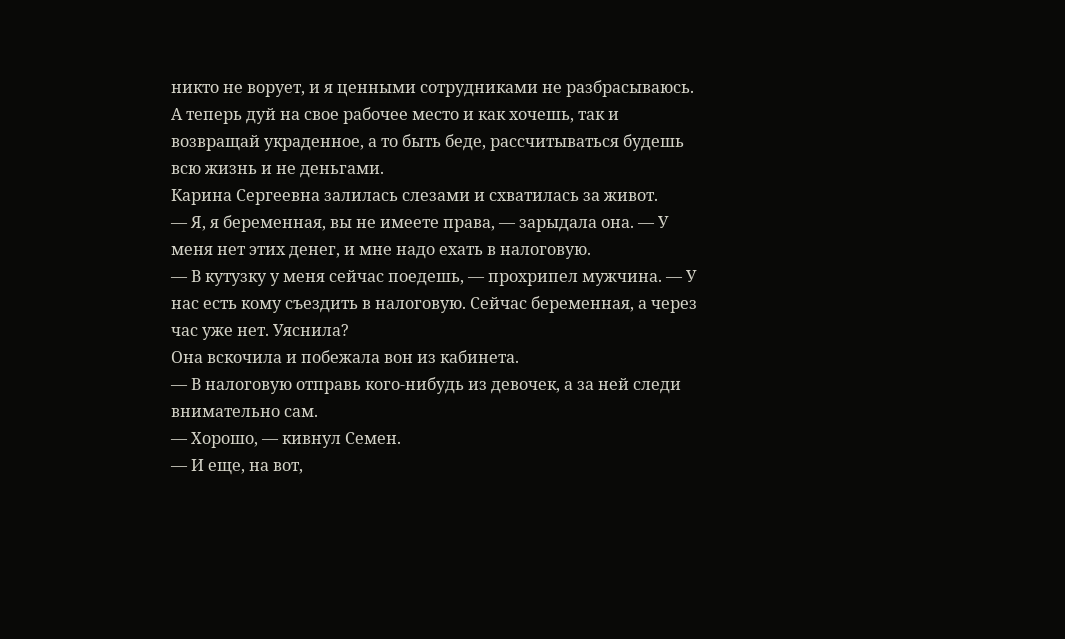никто не ворует, и я ценными сотрудниками не разбрасываюсь. А теперь дуй на свое рабочее место и как хочешь, так и возвращай украденное, а то быть беде, рассчитываться будешь всю жизнь и не деньгами.
Карина Сергеевна залилась слезами и схватилась за живот.
— Я, я беременная, вы не имеете права, — зарыдала она. — У меня нет этих денег, и мне надо ехать в налоговую.
— В кутузку у меня сейчас поедешь, — прохрипел мужчина. — У нас есть кому съездить в налоговую. Сейчас беременная, а через час уже нет. Уяснила?
Она вскочила и побежала вон из кабинета.
— В налоговую отправь кого-нибудь из девочек, а за ней следи внимательно сам.
— Хорошо, — кивнул Семен.
— И еще, на вот,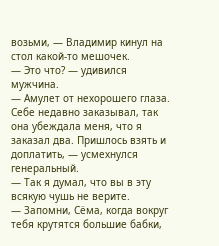возьми, — Владимир кинул на стол какой-то мешочек.
— Это что? — удивился мужчина.
— Амулет от нехорошего глаза. Себе недавно заказывал, так она убеждала меня, что я заказал два. Пришлось взять и доплатить, — усмехнулся генеральный.
— Так я думал, что вы в эту всякую чушь не верите.
— Запомни, Сёма, когда вокруг тебя крутятся большие бабки,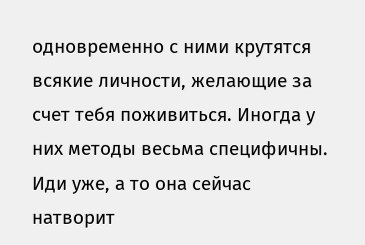одновременно с ними крутятся всякие личности, желающие за счет тебя поживиться. Иногда у них методы весьма специфичны. Иди уже, а то она сейчас натворит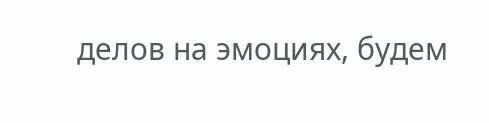делов на эмоциях, будем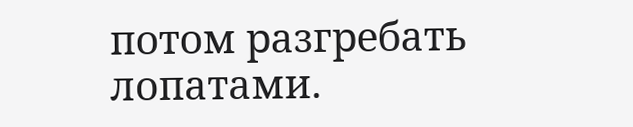потом разгребать лопатами.